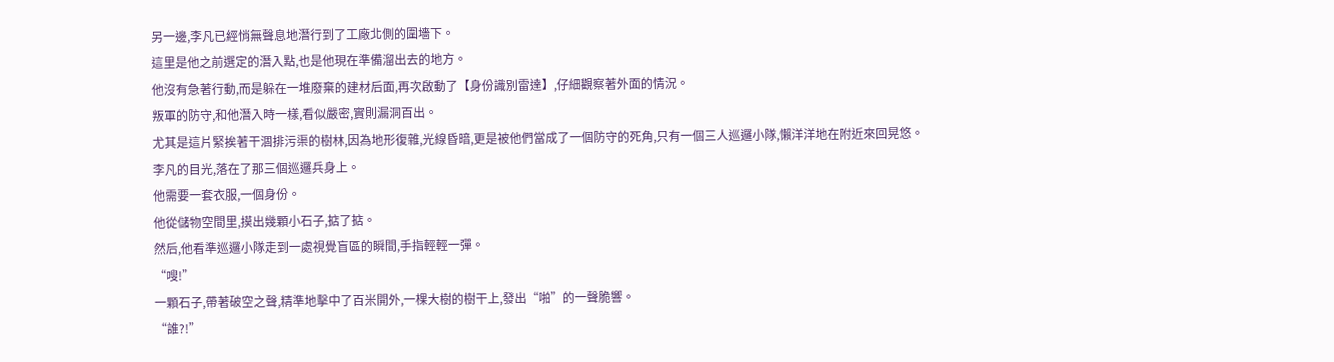另一邊,李凡已經悄無聲息地潛行到了工廠北側的圍墻下。
這里是他之前選定的潛入點,也是他現在準備溜出去的地方。
他沒有急著行動,而是躲在一堆廢棄的建材后面,再次啟動了【身份識別雷達】,仔細觀察著外面的情況。
叛軍的防守,和他潛入時一樣,看似嚴密,實則漏洞百出。
尤其是這片緊挨著干涸排污渠的樹林,因為地形復雜,光線昏暗,更是被他們當成了一個防守的死角,只有一個三人巡邏小隊,懶洋洋地在附近來回晃悠。
李凡的目光,落在了那三個巡邏兵身上。
他需要一套衣服,一個身份。
他從儲物空間里,摸出幾顆小石子,掂了掂。
然后,他看準巡邏小隊走到一處視覺盲區的瞬間,手指輕輕一彈。
“嗖!”
一顆石子,帶著破空之聲,精準地擊中了百米開外,一棵大樹的樹干上,發出“啪”的一聲脆響。
“誰?!”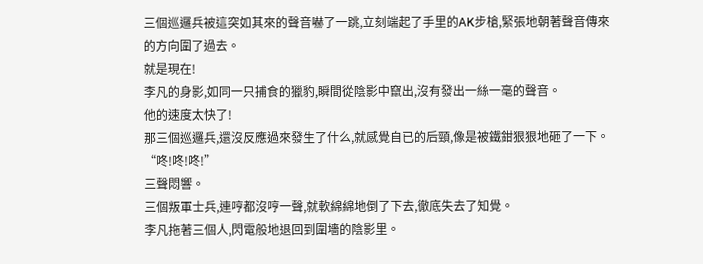三個巡邏兵被這突如其來的聲音嚇了一跳,立刻端起了手里的AK步槍,緊張地朝著聲音傳來的方向圍了過去。
就是現在!
李凡的身影,如同一只捕食的獵豹,瞬間從陰影中竄出,沒有發出一絲一毫的聲音。
他的速度太快了!
那三個巡邏兵,還沒反應過來發生了什么,就感覺自已的后頸,像是被鐵鉗狠狠地砸了一下。
“咚!咚!咚!”
三聲悶響。
三個叛軍士兵,連哼都沒哼一聲,就軟綿綿地倒了下去,徹底失去了知覺。
李凡拖著三個人,閃電般地退回到圍墻的陰影里。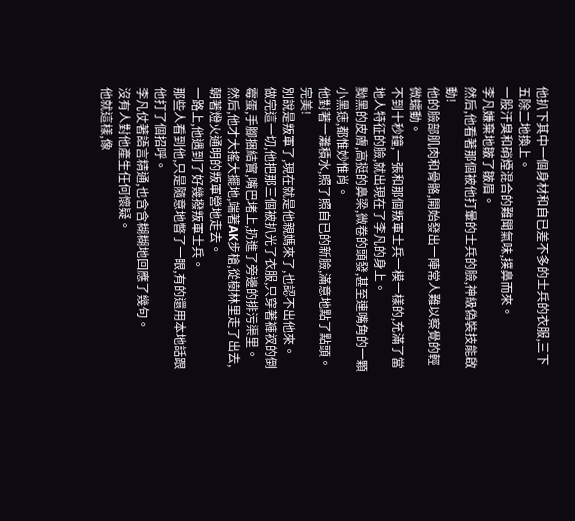他扒下其中一個身材和自已差不多的士兵的衣服,三下五除二地換上。
一股汗臭和硝煙混合的難聞氣味,撲鼻而來。
李凡嫌棄地皺了皺眉。
然后,他看著那個被他打暈的士兵的臉,神級偽裝技能啟動!
他的臉部肌肉和骨骼,開始發出一陣常人難以察覺的輕微蠕動。
不到十秒鐘,一張和那個叛軍士兵一模一樣的,充滿了當地人特征的臉,就出現在了李凡的身上。
黝黑的皮膚,高挺的鼻梁,微卷的頭發,甚至連嘴角的一顆小黑痣,都惟妙惟肖。
他對著一灘積水,照了照自已的新臉,滿意地點了點頭。
完美!
別說是叛軍了,現在就是他親媽來了,也認不出他來。
做完這一切,他把那三個被扒光了衣服,只穿著褲衩的倒霉蛋,手腳捆結實,嘴巴堵上,扔進了旁邊的排污渠里。
然后,他才大搖大擺地,端著AK步槍,從樹林里走了出去,朝著燈火通明的叛軍營地走去。
一路上,他遇到了好幾撥叛軍士兵。
那些人看到他,只是隨意地瞥了一眼,有的還用本地話跟他打了個招呼。
李凡仗著語言精通,也含含糊糊地回應了幾句。
沒有人對他產生任何懷疑。
他就這樣,像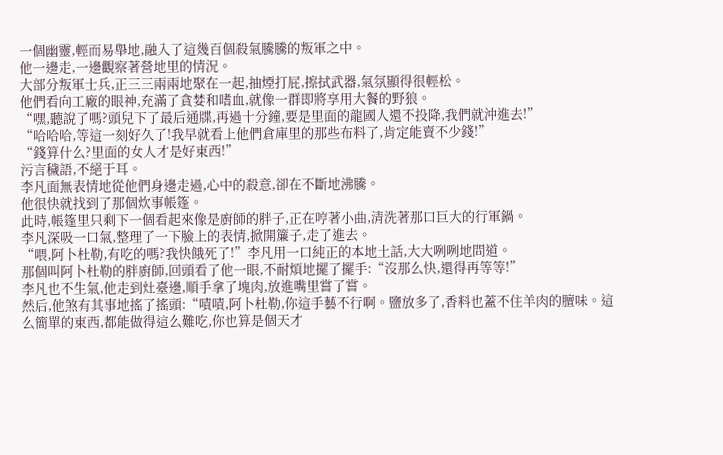一個幽靈,輕而易舉地,融入了這幾百個殺氣騰騰的叛軍之中。
他一邊走,一邊觀察著營地里的情況。
大部分叛軍士兵,正三三兩兩地聚在一起,抽煙打屁,擦拭武器,氣氛顯得很輕松。
他們看向工廠的眼神,充滿了貪婪和嗜血,就像一群即將享用大餐的野狼。
“嘿,聽說了嗎?頭兒下了最后通牒,再過十分鐘,要是里面的龍國人還不投降,我們就沖進去!”
“哈哈哈,等這一刻好久了!我早就看上他們倉庫里的那些布料了,肯定能賣不少錢!”
“錢算什么?里面的女人才是好東西!”
污言穢語,不絕于耳。
李凡面無表情地從他們身邊走過,心中的殺意,卻在不斷地沸騰。
他很快就找到了那個炊事帳篷。
此時,帳篷里只剩下一個看起來像是廚師的胖子,正在哼著小曲,清洗著那口巨大的行軍鍋。
李凡深吸一口氣,整理了一下臉上的表情,掀開簾子,走了進去。
“喂,阿卜杜勒,有吃的嗎?我快餓死了!”李凡用一口純正的本地土話,大大咧咧地問道。
那個叫阿卜杜勒的胖廚師,回頭看了他一眼,不耐煩地擺了擺手:“沒那么快,還得再等等!”
李凡也不生氣,他走到灶臺邊,順手拿了塊肉,放進嘴里嘗了嘗。
然后,他煞有其事地搖了搖頭:“嘖嘖,阿卜杜勒,你這手藝不行啊。鹽放多了,香料也蓋不住羊肉的膻味。這么簡單的東西,都能做得這么難吃,你也算是個天才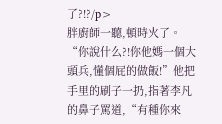了?!?/p>
胖廚師一聽,頓時火了。
“你說什么?!你他媽一個大頭兵,懂個屁的做飯!”他把手里的刷子一扔,指著李凡的鼻子罵道,“有種你來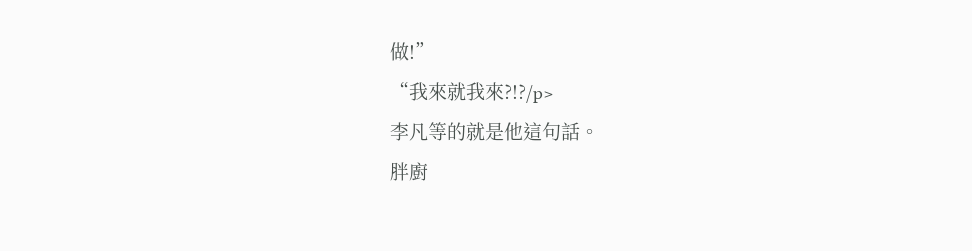做!”
“我來就我來?!?/p>
李凡等的就是他這句話。
胖廚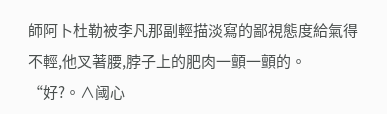師阿卜杜勒被李凡那副輕描淡寫的鄙視態度給氣得不輕,他叉著腰,脖子上的肥肉一顫一顫的。
“好?。∧阈心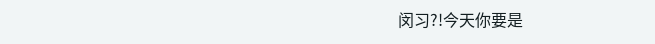闵习?!今天你要是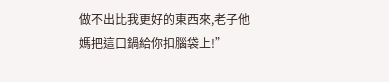做不出比我更好的東西來,老子他媽把這口鍋給你扣腦袋上!”